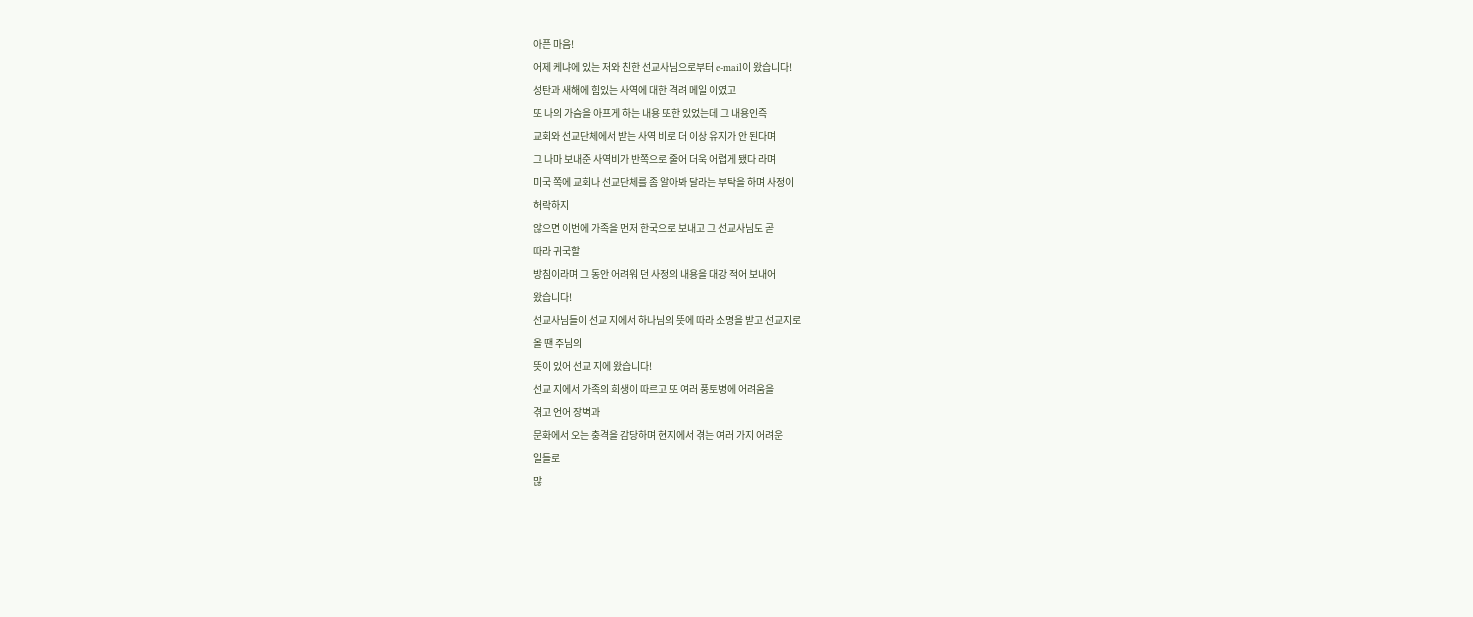아픈 마음!
어제 케냐에 있는 저와 친한 선교사님으로부터 e-mail이 왔습니다!
성탄과 새해에 힘있는 사역에 대한 격려 메일 이였고
또 나의 가슴을 아프게 하는 내용 또한 있었는데 그 내용인즉
교회와 선교단체에서 받는 사역 비로 더 이상 유지가 안 된다며
그 나마 보내준 사역비가 반쪽으로 줄어 더욱 어렵게 됐다 라며
미국 쪽에 교회나 선교단체를 좀 알아봐 달라는 부탁을 하며 사정이
허락하지
않으면 이번에 가족을 먼저 한국으로 보내고 그 선교사님도 곧
따라 귀국할
방침이라며 그 동안 어려워 던 사정의 내용을 대강 적어 보내어
왔습니다!
선교사님들이 선교 지에서 하나님의 뜻에 따라 소명을 받고 선교지로
올 땐 주님의
뜻이 있어 선교 지에 왔습니다!
선교 지에서 가족의 희생이 따르고 또 여러 풍토병에 어려움을
겪고 언어 장벽과
문화에서 오는 충격을 감당하며 현지에서 겪는 여러 가지 어려운
일들로
많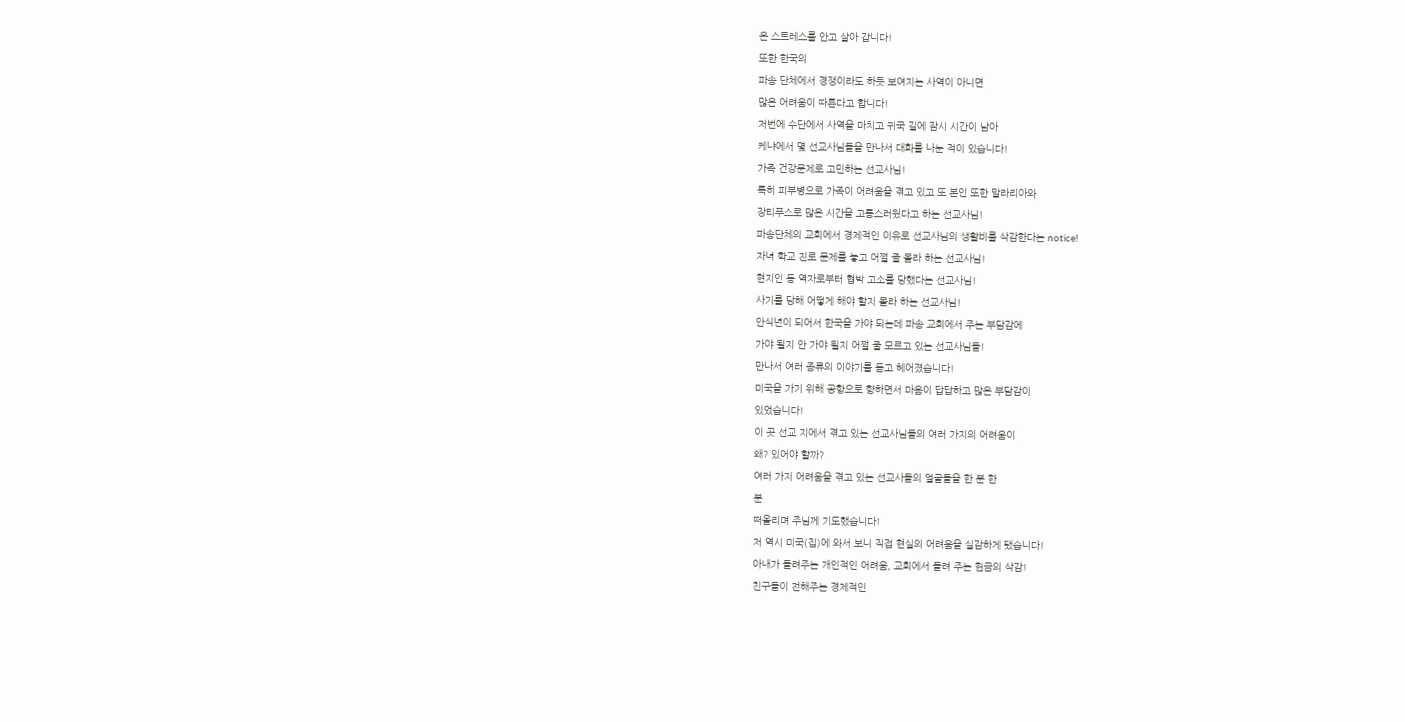은 스트레스를 안고 살아 갑니다!
또한 한국의
파송 단체에서 경쟁이라도 하듯 보여지는 사역이 아니면
많은 어려움이 따른다고 합니다!
저번에 수단에서 사역을 마치고 귀국 길에 잠시 시간이 남아
케냐에서 몇 선교사님들을 만나서 대화를 나눈 적이 있습니다!
가족 건강문제로 고민하는 선교사님!
특히 피부병으로 가족이 어려움을 겪고 있고 또 본인 또한 말라리아와
장티푸스로 많은 시간을 고통스러웠다고 하는 선교사님!
파송단체의 교회에서 경제적인 이유로 선교사님의 생활비를 삭감한다는 notice!
자녀 학교 진로 문제를 놓고 어쩔 줄 몰라 하는 선교사님!
현지인 동 역자로부터 협박 고소를 당했다는 선교사님!
사기를 당해 어떻게 해야 할지 몰라 하는 선교사님!
안식년이 되어서 한국을 가야 되는데 파송 교회에서 주는 부담감에
가야 될지 안 가야 될지 어쩔 줄 모르고 있는 선교사님들!
만나서 여러 종류의 이야기를 듣고 헤어졌습니다!
미국을 가기 위해 공항으로 향하면서 마음이 답답하고 많은 부담감이
있었습니다!
이 곳 선교 지에서 겪고 있는 선교사님들의 여러 가지의 어려움이
왜? 있어야 할까?
여러 가지 어려움을 겪고 있는 선교사들의 얼굴들을 한 분 한
분
떠올리며 주님께 기도했습니다!
저 역시 미국(집)에 와서 보니 직접 현실의 어려움을 실감하게 됐습니다!
아내가 들려주는 개인적인 어려움, 교회에서 들려 주는 헌금의 삭감!
친구들이 전해주는 경제적인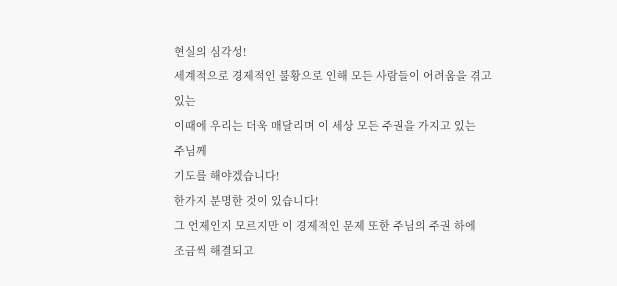현실의 심각성!
세계적으로 경제적인 불황으로 인해 모든 사람들이 어려움을 겪고
있는
이때에 우리는 더욱 매달리며 이 세상 모든 주권을 가지고 있는
주님께
기도를 해야겠습니다!
한가지 분명한 것이 있습니다!
그 언제인지 모르지만 이 경제적인 문제 또한 주님의 주권 하에
조금씩 해결되고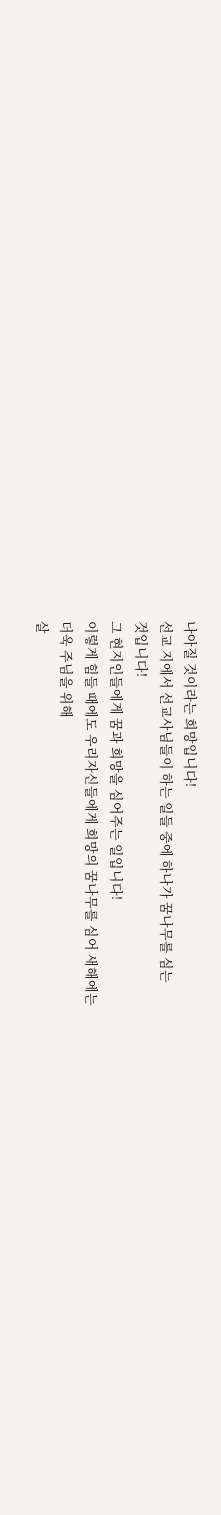나아질 것이라는 희망입니다!
선교 지에서 선교사님들이 하는 일들 중에 하나가 꿈나무를 심는
것입니다!
그 현지인들에게 꿈과 희망을 심어주는 일입니다!
이렇게 힘들 때에도 우리자신들에게 희망의 꿈나무를 심어 새해에는
더욱 주님을 위해
살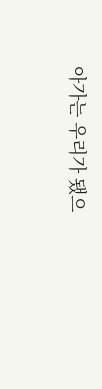아가는 우리가 됐으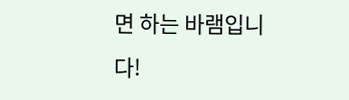면 하는 바램입니다!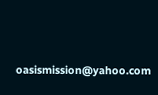oasismission@yahoo.com